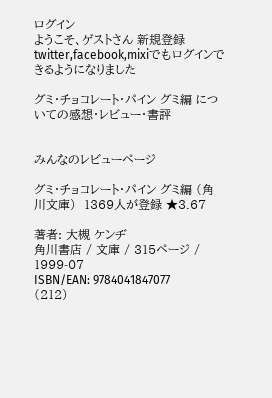ログイン
ようこそ、ゲストさん 新規登録
twitter,facebook,mixiでもログインできるようになりました

グミ・チョコレート・パイン グミ編 についての感想・レビュー・書評


みんなのレビューページ

グミ・チョコレート・パイン グミ編 (角川文庫)  1369人が登録 ★3.67

著者: 大槻 ケンヂ
角川書店 / 文庫 / 315ページ / 1999-07
ISBN/EAN: 9784041847077
(212)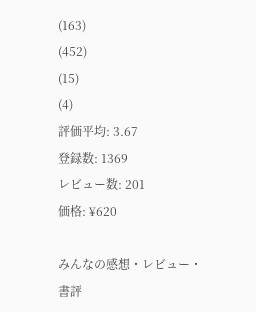(163)
(452)
(15)
(4)
評価平均: 3.67
登録数: 1369
レビュー数: 201
価格: ¥620

みんなの感想・レビュー・書評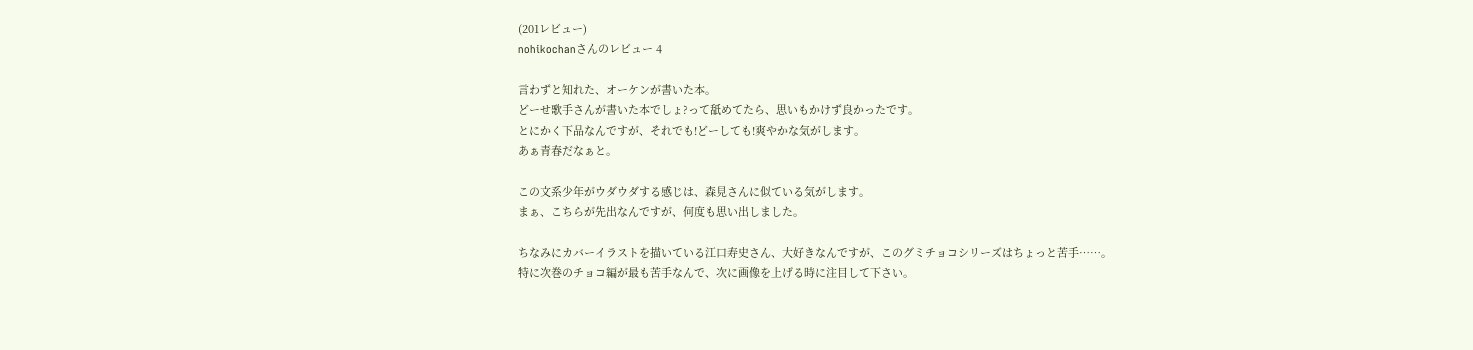(201レビュー)
nohikochanさんのレビュー 4

言わずと知れた、オーケンが書いた本。
どーせ歌手さんが書いた本でしょ?って舐めてたら、思いもかけず良かったです。
とにかく下品なんですが、それでも!どーしても!爽やかな気がします。
あぁ青春だなぁと。

この文系少年がウダウダする感じは、森見さんに似ている気がします。
まぁ、こちらが先出なんですが、何度も思い出しました。

ちなみにカバーイラストを描いている江口寿史さん、大好きなんですが、このグミチョコシリーズはちょっと苦手……。
特に次巻のチョコ編が最も苦手なんで、次に画像を上げる時に注目して下さい。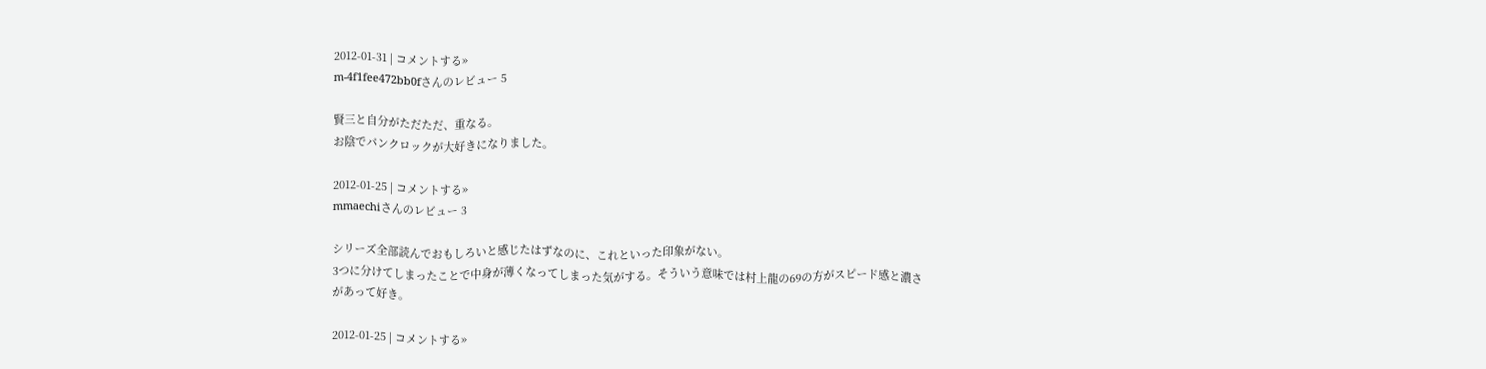2012-01-31 | コメントする»
m-4f1fee472bb0fさんのレビュー 5

賢三と自分がただただ、重なる。
お陰でパンクロックが大好きになりました。

2012-01-25 | コメントする»
mmaechiさんのレビュー 3

シリーズ全部読んでおもしろいと感じたはずなのに、これといった印象がない。
3つに分けてしまったことで中身が薄くなってしまった気がする。そういう意味では村上龍の69の方がスピード感と濃さがあって好き。

2012-01-25 | コメントする»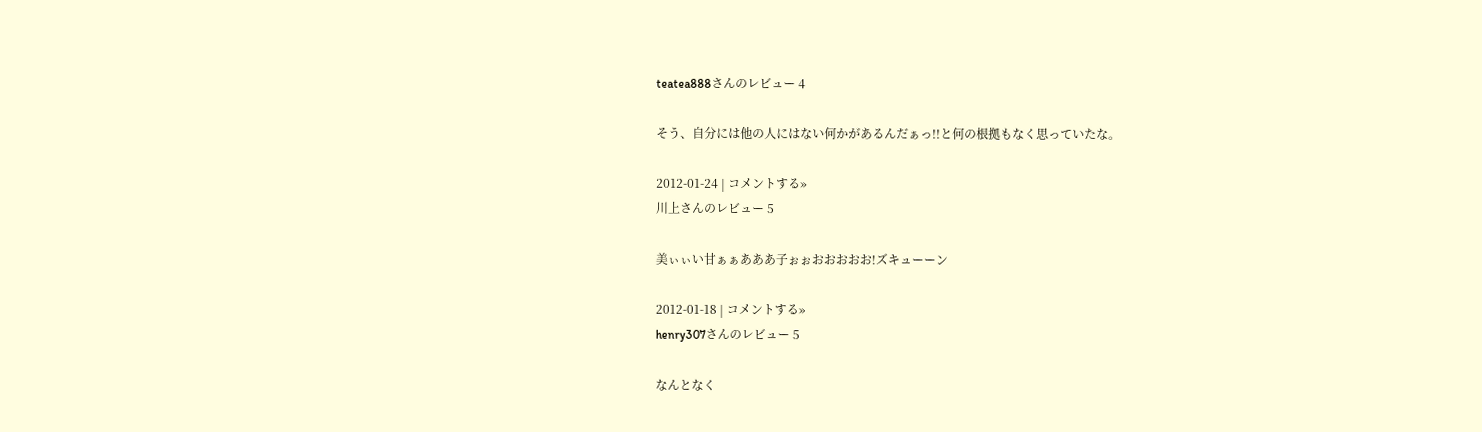teatea888さんのレビュー 4

そう、自分には他の人にはない何かがあるんだぁっ!!と何の根拠もなく思っていたな。

2012-01-24 | コメントする»
川上さんのレビュー 5

美ぃぃい甘ぁぁあああ子ぉぉおおおおお!ズキューーン

2012-01-18 | コメントする»
henry307さんのレビュー 5

なんとなく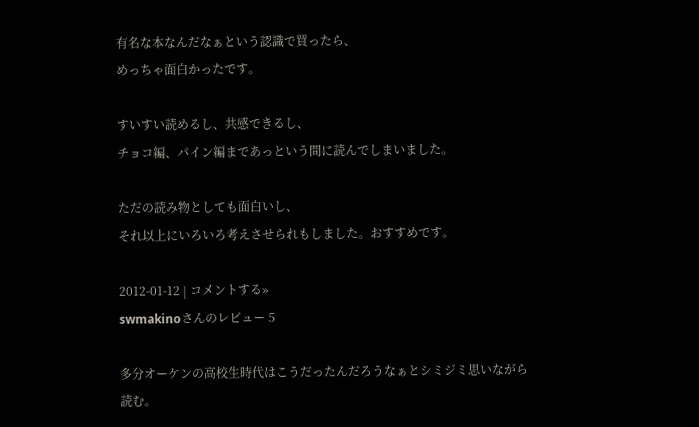有名な本なんだなぁという認識で買ったら、
めっちゃ面白かったです。

すいすい読めるし、共感できるし、
チョコ編、パイン編まであっという間に読んでしまいました。

ただの読み物としても面白いし、
それ以上にいろいろ考えさせられもしました。おすすめです。

2012-01-12 | コメントする»
swmakinoさんのレビュー 5

多分オーケンの高校生時代はこうだったんだろうなぁとシミジミ思いながら読む。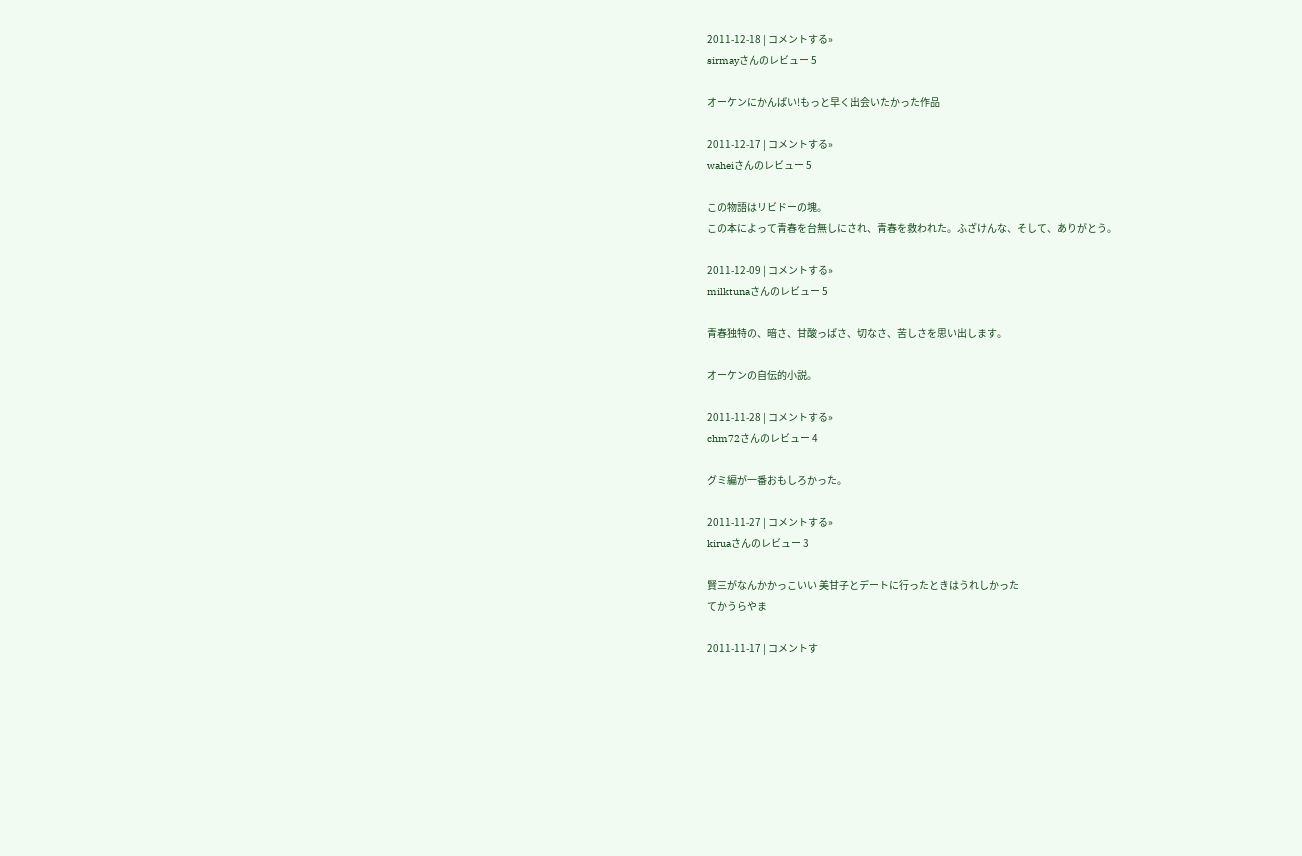2011-12-18 | コメントする»
sirmayさんのレビュー 5

オーケンにかんぱい!もっと早く出会いたかった作品

2011-12-17 | コメントする»
waheiさんのレビュー 5

この物語はリビドーの塊。
この本によって青春を台無しにされ、青春を救われた。ふざけんな、そして、ありがとう。

2011-12-09 | コメントする»
milktunaさんのレビュー 5

青春独特の、暗さ、甘酸っぱさ、切なさ、苦しさを思い出します。

オーケンの自伝的小説。

2011-11-28 | コメントする»
chm72さんのレビュー 4

グミ編が一番おもしろかった。

2011-11-27 | コメントする»
kiruaさんのレビュー 3

賢三がなんかかっこいい 美甘子とデートに行ったときはうれしかった
てかうらやま

2011-11-17 | コメントす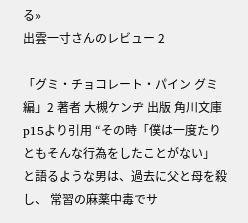る»
出雲一寸さんのレビュー 2

「グミ・チョコレート・パイン グミ編」2 著者 大槻ケンヂ 出版 角川文庫 p15より引用 “その時「僕は一度たりともそんな行為をしたことがない」 と語るような男は、過去に父と母を殺し、 常習の麻薬中毒でサ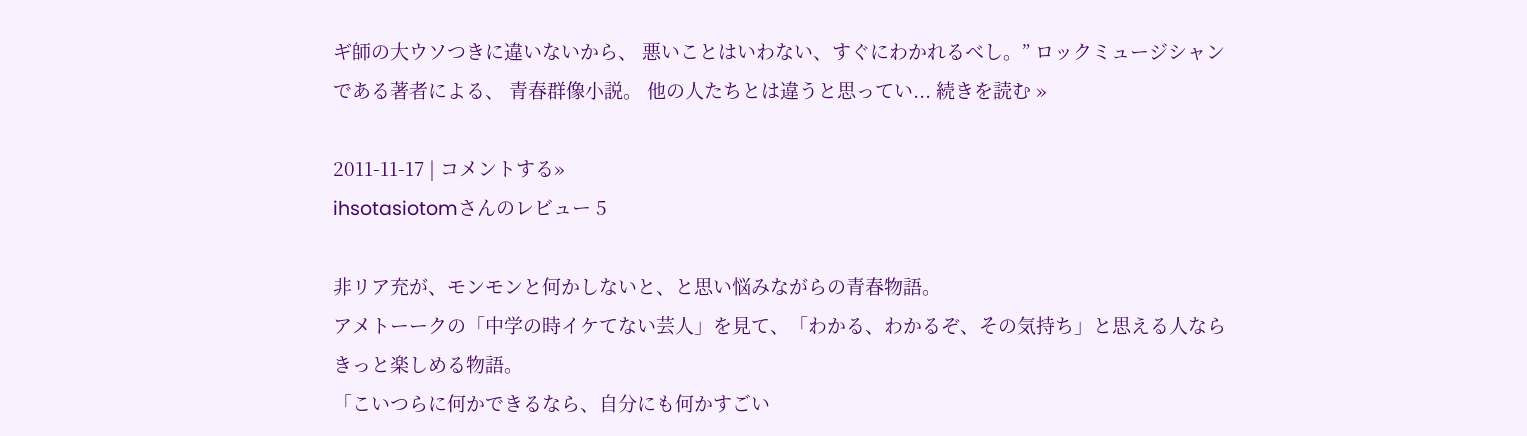ギ師の大ウソつきに違いないから、 悪いことはいわない、すぐにわかれるべし。” ロックミュージシャンである著者による、 青春群像小説。 他の人たちとは違うと思ってい... 続きを読む »

2011-11-17 | コメントする»
ihsotasiotomさんのレビュー 5

非リア充が、モンモンと何かしないと、と思い悩みながらの青春物語。
アメトーークの「中学の時イケてない芸人」を見て、「わかる、わかるぞ、その気持ち」と思える人ならきっと楽しめる物語。
「こいつらに何かできるなら、自分にも何かすごい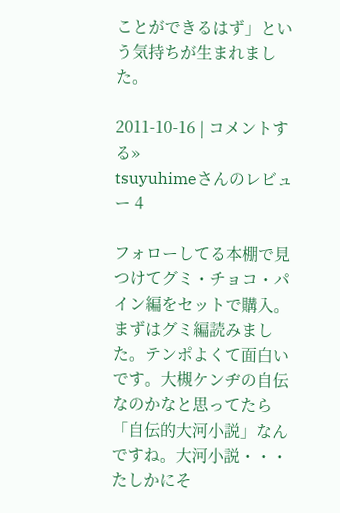ことができるはず」という気持ちが生まれました。

2011-10-16 | コメントする»
tsuyuhimeさんのレビュー 4

フォローしてる本棚で見つけてグミ・チョコ・パイン編をセットで購入。まずはグミ編読みました。テンポよくて面白いです。大槻ケンヂの自伝なのかなと思ってたら「自伝的大河小説」なんですね。大河小説・・・たしかにそ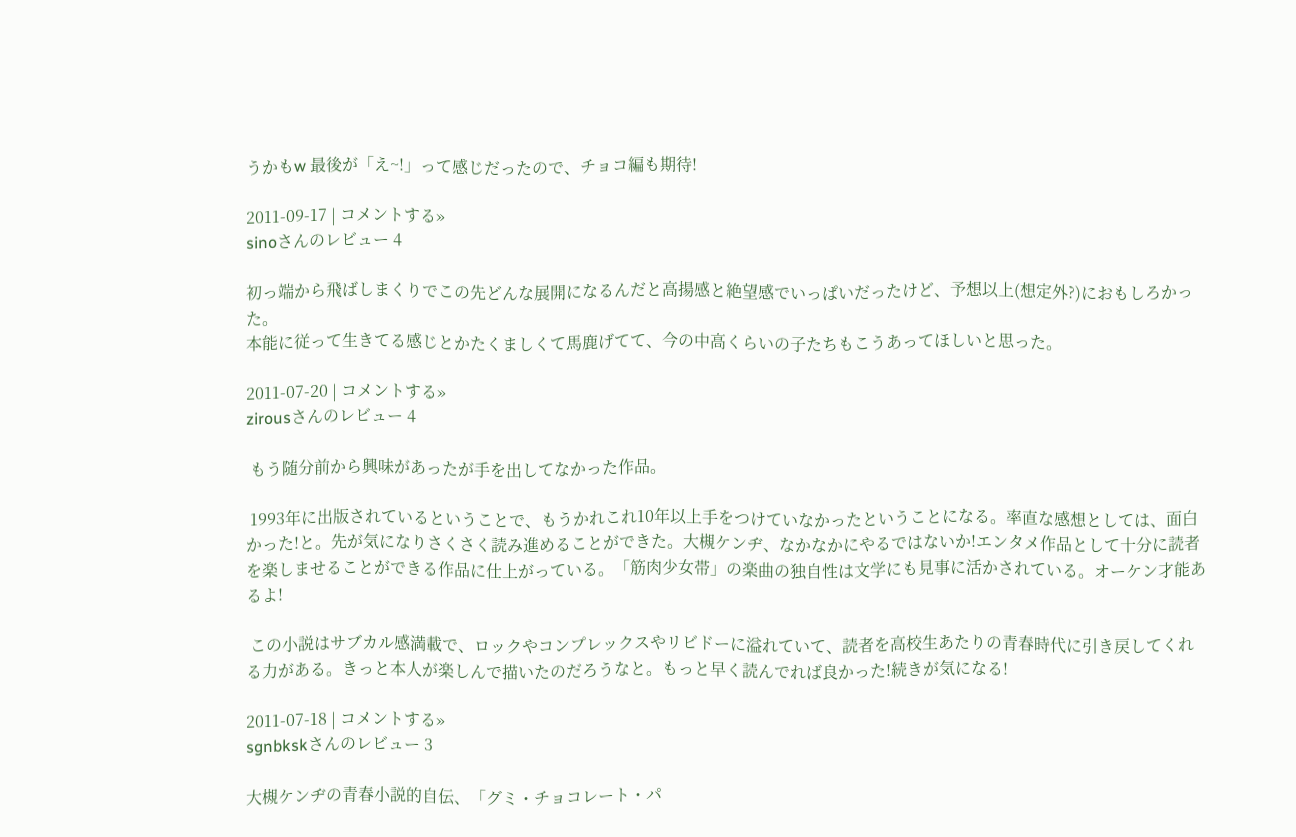うかもw 最後が「え~!」って感じだったので、チョコ編も期待!

2011-09-17 | コメントする»
sinoさんのレビュー 4

初っ端から飛ばしまくりでこの先どんな展開になるんだと高揚感と絶望感でいっぱいだったけど、予想以上(想定外?)におもしろかった。
本能に従って生きてる感じとかたくましくて馬鹿げてて、今の中高くらいの子たちもこうあってほしいと思った。

2011-07-20 | コメントする»
zirousさんのレビュー 4

 もう随分前から興味があったが手を出してなかった作品。

 1993年に出版されているということで、もうかれこれ10年以上手をつけていなかったということになる。率直な感想としては、面白かった!と。先が気になりさくさく読み進めることができた。大槻ケンヂ、なかなかにやるではないか!エンタメ作品として十分に読者を楽しませることができる作品に仕上がっている。「筋肉少女帯」の楽曲の独自性は文学にも見事に活かされている。オーケン才能あるよ!

 この小説はサブカル感満載で、ロックやコンプレックスやリビドーに溢れていて、読者を高校生あたりの青春時代に引き戻してくれる力がある。きっと本人が楽しんで描いたのだろうなと。もっと早く読んでれば良かった!続きが気になる!

2011-07-18 | コメントする»
sgnbkskさんのレビュー 3

大槻ケンヂの青春小説的自伝、「グミ・チョコレート・パ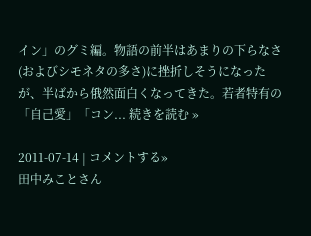イン」のグミ編。物語の前半はあまりの下らなさ(およびシモネタの多さ)に挫折しそうになったが、半ばから俄然面白くなってきた。若者特有の「自己愛」「コン... 続きを読む »

2011-07-14 | コメントする»
田中みことさん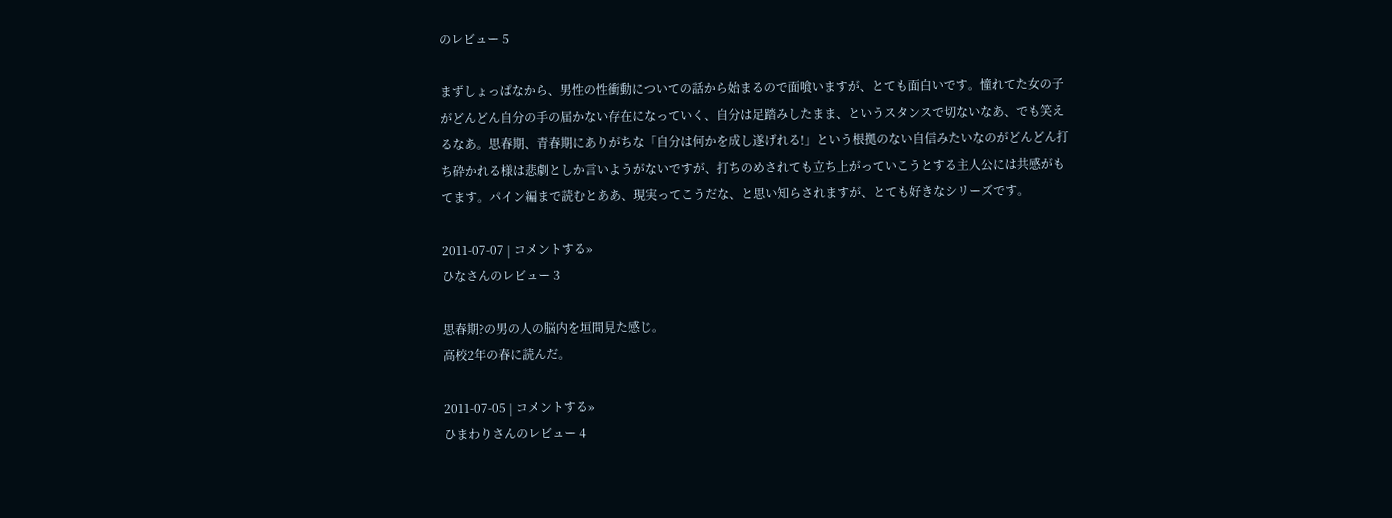のレビュー 5

まずしょっぱなから、男性の性衝動についての話から始まるので面喰いますが、とても面白いです。憧れてた女の子がどんどん自分の手の届かない存在になっていく、自分は足踏みしたまま、というスタンスで切ないなあ、でも笑えるなあ。思春期、青春期にありがちな「自分は何かを成し遂げれる!」という根拠のない自信みたいなのがどんどん打ち砕かれる様は悲劇としか言いようがないですが、打ちのめされても立ち上がっていこうとする主人公には共感がもてます。パイン編まで読むとああ、現実ってこうだな、と思い知らされますが、とても好きなシリーズです。

2011-07-07 | コメントする»
ひなさんのレビュー 3

思春期?の男の人の脳内を垣間見た感じ。
高校2年の春に読んだ。

2011-07-05 | コメントする»
ひまわりさんのレビュー 4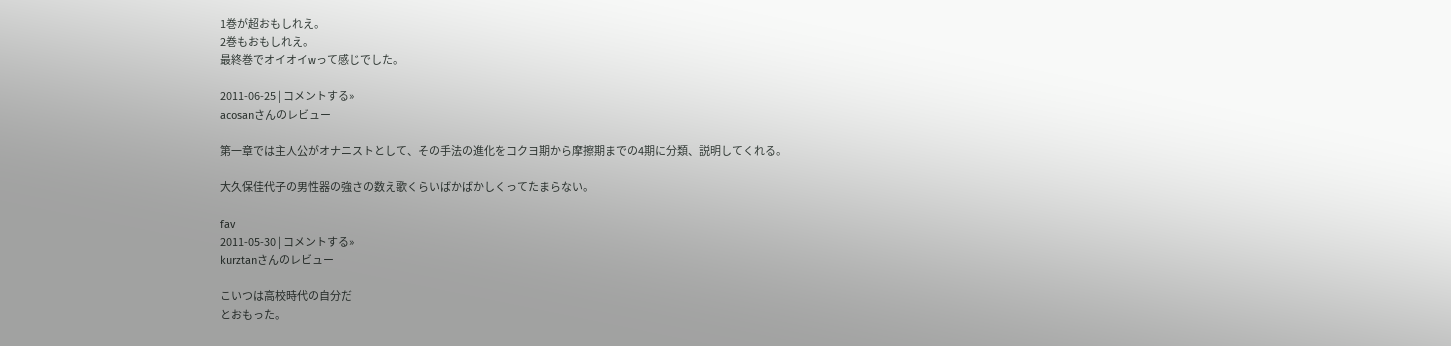1巻が超おもしれえ。
2巻もおもしれえ。
最終巻でオイオイwって感じでした。

2011-06-25 | コメントする»
acosanさんのレビュー

第一章では主人公がオナニストとして、その手法の進化をコクヨ期から摩擦期までの4期に分類、説明してくれる。

大久保佳代子の男性器の強さの数え歌くらいばかばかしくってたまらない。

fav
2011-05-30 | コメントする»
kurztanさんのレビュー

こいつは高校時代の自分だ
とおもった。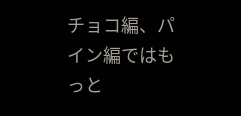チョコ編、パイン編ではもっと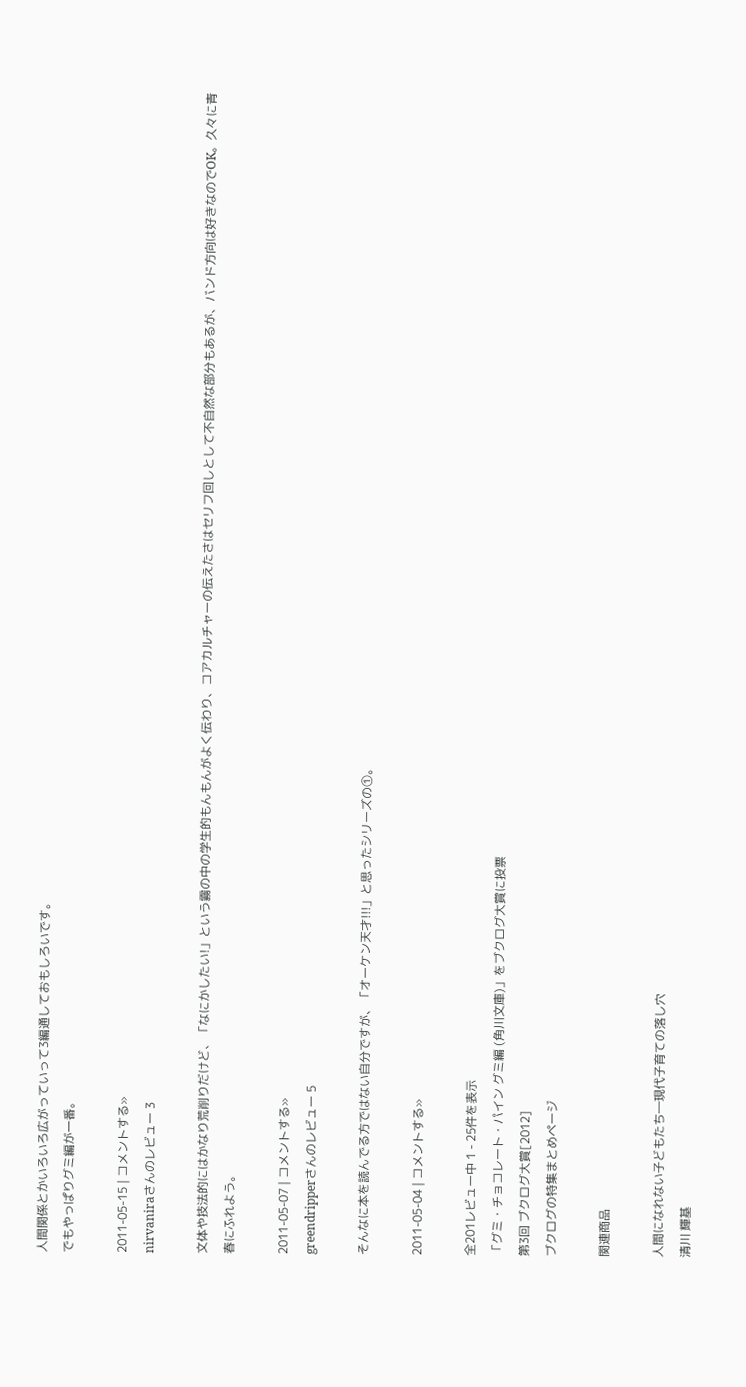人間関係とかいろいろ広がっていって3編通しておもしろいです。
でもやっぱりグミ編が一番。

2011-05-15 | コメントする»
nirvaniraさんのレビュー 3

文体や技法的にはかなり荒削りだけど、「なにかしたい!」という霧の中の学生的もんもんがよく伝わり、コアカルチャーの伝えたさはセリフ回しとして不自然な部分もあるが、バンド方向は好きなのでOK。久々に青春にふれよう。

2011-05-07 | コメントする»
greendripperさんのレビュー 5

そんなに本を読んでる方ではない自分ですが、「オーケン天才!!!」と思ったシリーズの①。

2011-05-04 | コメントする»

全201レビュー中 1 - 25件を表示
「グミ・チョコレート・パイン グミ編 (角川文庫)」をブクログ大賞に投票
第3回 ブクログ大賞[2012]
ブクログの特集まとめページ

関連商品

人間になれない子どもたち―現代子育ての落し穴
清川 輝基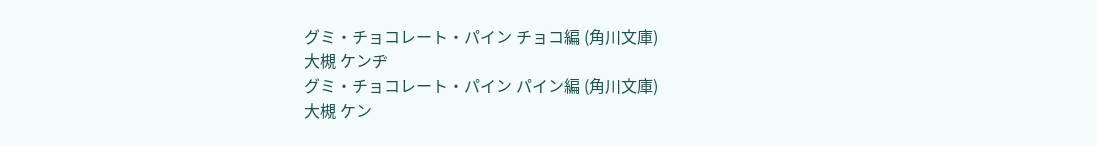グミ・チョコレート・パイン チョコ編 (角川文庫)
大槻 ケンヂ
グミ・チョコレート・パイン パイン編 (角川文庫)
大槻 ケン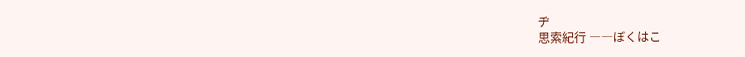ヂ
思索紀行 ――ぼくはこ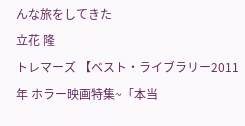んな旅をしてきた
立花 隆
トレマーズ 【ベスト・ライブラリー2011年 ホラー映画特集~「本当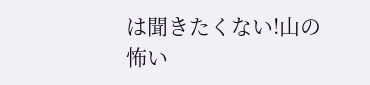は聞きたくない!山の怖い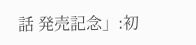話 発売記念」:初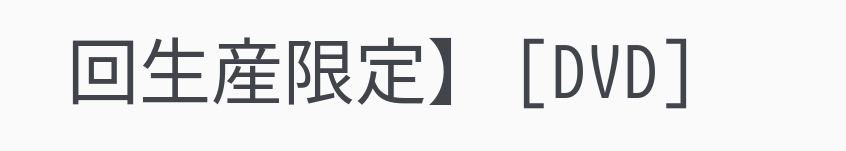回生産限定】 [DVD]